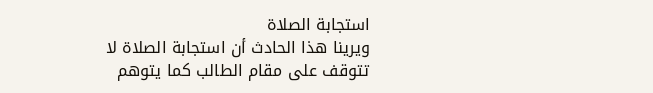استجابة الصلاة
ويرينا هذا الحادث أن استجابة الصلاة لا تتوقف على مقام الطالب كما يتوهم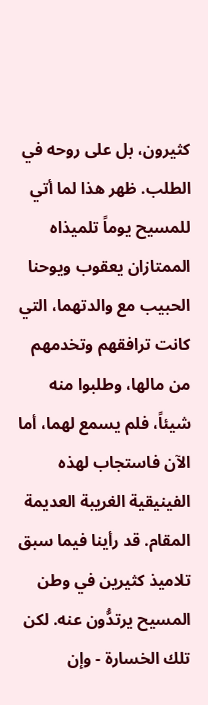كثيرون، بل على روحه في الطلب. ظهر هذا لما أتي للمسيح يوماً تلميذاه الممتازان يعقوب ويوحنا الحبيب مع والدتهما، التي كانت ترافقهم وتخدمهم من مالها، وطلبوا منه شيئاً، فلم يسمع لهما، أما الآن فاستجاب لهذه الفينيقية الغريبة العديمة المقام. قد رأينا فيما سبق تلاميذ كثيرين في وطن المسيح يرتدُّون عنه. لكن تلك الخسارة - وإن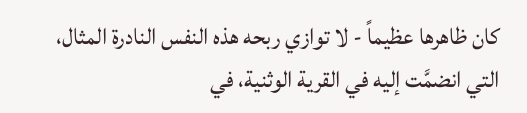كان ظاهرها عظيماً - لا توازي ربحه هذه النفس النادرة المثال، التي انضمَّت إليه في القرية الوثنية، في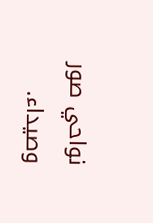نواحي صور وصيداء.